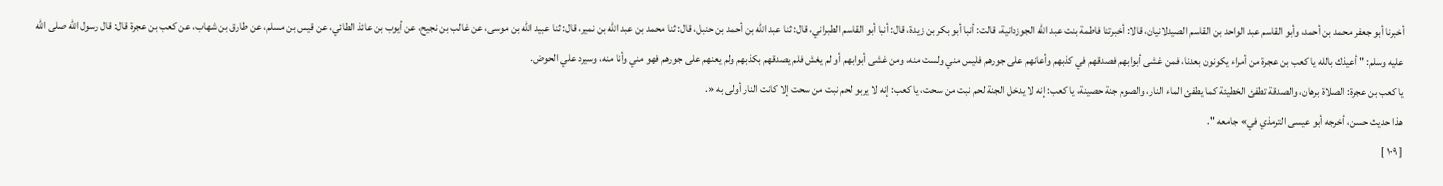أخبرنا أبو جعفر محمد بن أحمد، وأبو القاسم عبد الواحد بن القاسم الصيدلانيان، قالا: أخبرتنا فاطمة بنت عبد الله الجوزدانية، قالت: أنبا أبو بكر بن زيدة، قال: أنبا أبو القاسم الطبراني، قال: ثنا عبد الله بن أحمد بن حنبل، قال: ثنا محمد بن عبد الله بن نمير، قال: ثنا عبيد الله بن موسى، عن غالب بن نجيح، عن أيوب بن عائذ الطائي، عن قيس بن مسلم، عن طارق بن شهاب، عن كعب بن عجرة قال: قال رسول الله صلى الله عليه وسلم: " أعيذك بالله يا كعب بن عجرة من أمراء يكونون بعدنا، فمن غشى أبوابهم فصدقهم في كذبهم وأعانهم على جورهم فليس مني ولست منه، ومن غشى أبوابهم أو لم يغش فلم يصدقهم بكذبهم ولم يعنهم على جورهم فهو مني وأنا منه، وسيرد علي الحوض.
يا كعب بن عجرة: الصلاة برهان، والصدقة تطفئ الخطيئة كما يطفئ الماء النار، والصوم جنة حصينة، يا كعب: إنه لا يدخل الجنة لحم نبت من سحت، يا كعب: إنه لا يربو لحم نبت من سحت إلا كانت النار أولى به «.
هذا حديث حسن، أخرجه أبو عيسى الترمذي في» جامعه ".
[ ١٠٩ ]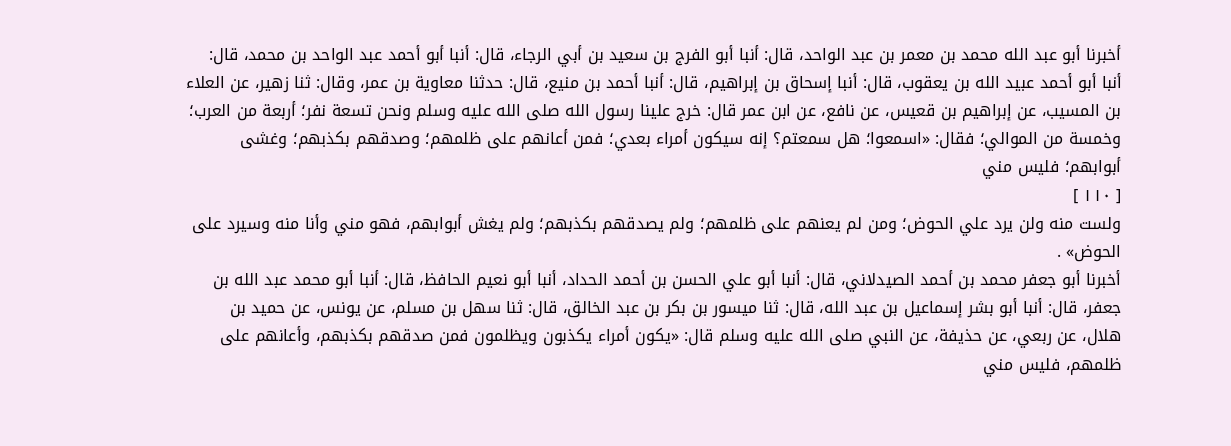أخبرنا أبو عبد الله محمد بن معمر بن عبد الواحد، قال: أنبا أبو الفرج بن سعيد بن أبي الرجاء، قال: أنبا أبو أحمد عبد الواحد بن محمد، قال: أنبا أبو أحمد عبيد الله بن يعقوب، قال: أنبا إسحاق بن إبراهيم، قال: أنبا أحمد بن منيع، قال: حدثنا معاوية بن عمر، وقال: ثنا زهير، عن العلاء بن المسيب، عن إبراهيم بن قعيس، عن نافع، عن ابن عمر قال: خرج علينا رسول الله صلى الله عليه وسلم ونحن تسعة نفر؛ أربعة من العرب؛ وخمسة من الموالي؛ فقال: «اسمعوا؛ هل سمعتم؟ إنه سيكون أمراء بعدي؛ فمن أعانهم على ظلمهم؛ وصدقهم بكذبهم؛ وغشى أبوابهم؛ فليس مني
[ ١١٠ ]
ولست منه ولن يرد علي الحوض؛ ومن لم يعنهم على ظلمهم؛ ولم يصدقهم بكذبهم؛ ولم يغش أبوابهم، فهو مني وأنا منه وسيرد على الحوض» .
أخبرنا أبو جعفر محمد بن أحمد الصيدلاني، قال: أنبا أبو علي الحسن بن أحمد الحداد، أنبا أبو نعيم الحافظ، قال: أنبا أبو محمد عبد الله بن جعفر، قال: أنبا أبو بشر إسماعيل بن عبد الله، قال: ثنا ميسور بن بكر بن عبد الخالق، قال: ثنا سهل بن مسلم، عن يونس، عن حميد بن هلال، عن ربعي، عن حذيفة، عن النبي صلى الله عليه وسلم قال: «يكون أمراء يكذبون ويظلمون فمن صدقهم بكذبهم، وأعانهم على ظلمهم، فليس مني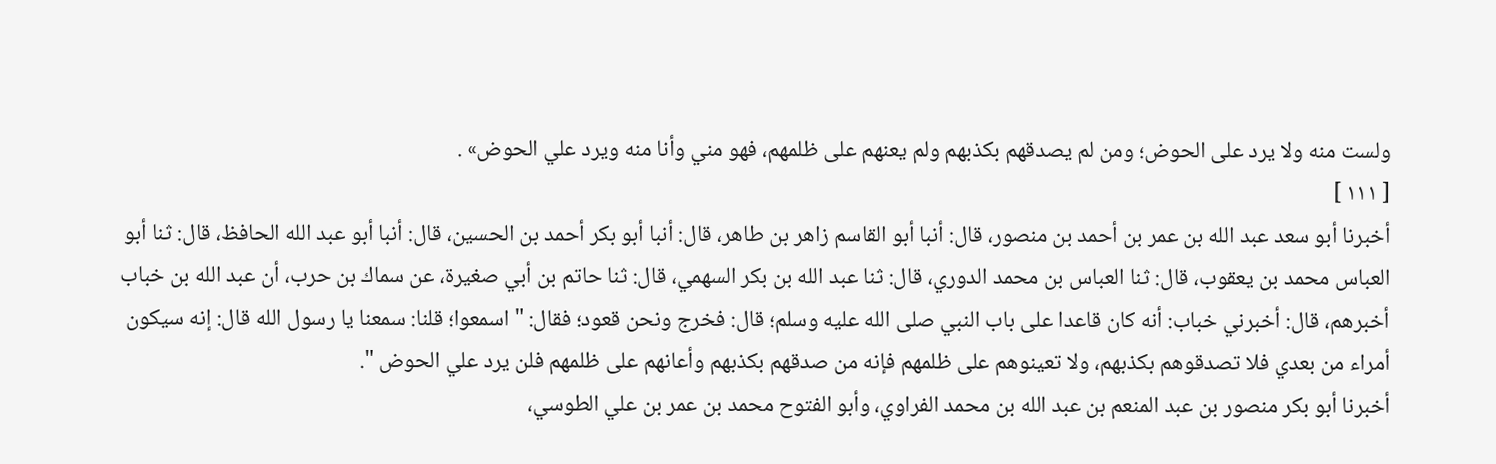ولست منه ولا يرد على الحوض؛ ومن لم يصدقهم بكذبهم ولم يعنهم على ظلمهم، فهو مني وأنا منه ويرد علي الحوض» .
[ ١١١ ]
أخبرنا أبو سعد عبد الله بن عمر بن أحمد بن منصور، قال: أنبا أبو القاسم زاهر بن طاهر، قال: أنبا أبو بكر أحمد بن الحسين، قال: أنبا أبو عبد الله الحافظ، قال: ثنا أبو العباس محمد بن يعقوب، قال: ثنا العباس بن محمد الدوري، قال: ثنا عبد الله بن بكر السهمي، قال: ثنا حاتم بن أبي صغيرة، عن سماك بن حرب، أن عبد الله بن خباب أخبرهم، قال: أخبرني خباب: أنه كان قاعدا على باب النبي صلى الله عليه وسلم؛ قال: فخرج ونحن قعود؛ فقال: " اسمعوا؛ قلنا: سمعنا يا رسول الله قال: إنه سيكون أمراء من بعدي فلا تصدقوهم بكذبهم، ولا تعينوهم على ظلمهم فإنه من صدقهم بكذبهم وأعانهم على ظلمهم فلن يرد علي الحوض ".
أخبرنا أبو بكر منصور بن عبد المنعم بن عبد الله بن محمد الفراوي، وأبو الفتوح محمد بن عمر بن علي الطوسي،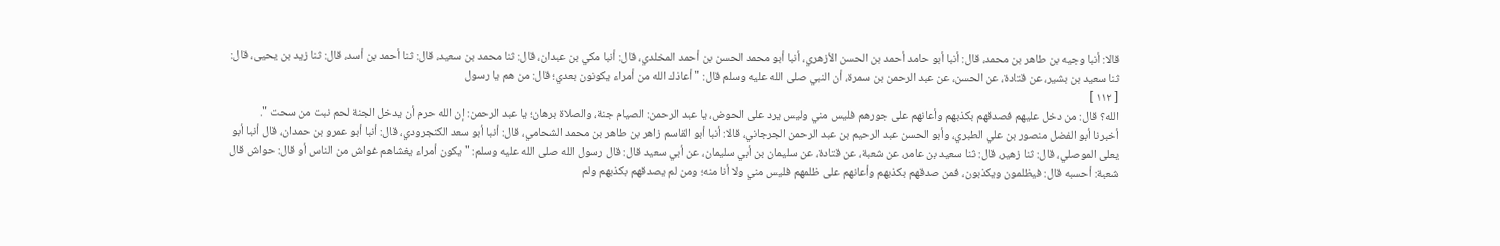قالا: أنبا وجيه بن طاهر بن محمد، قال: أنبا أبو حامد أحمد بن الحسن الأزهري، أنبا أبو محمد الحسن بن أحمد المخلدي، قال: أنبا مكي بن عبدان، قال: ثنا محمد بن سعيد، قال: ثنا أحمد بن أسد، قال: ثنا زيد بن يحيى، قال: ثنا سعيد بن بشير، عن قتادة، عن الحسن، عن عبد الرحمن بن سمرة، أن النبي صلى الله عليه وسلم قال: " أعاذك الله من أمراء يكونون بعدي؛ قال: من هم يا رسول
[ ١١٢ ]
الله؟ قال: من دخل عليهم فصدقهم بكذبهم وأعانهم على جورهم فليس مني وليس يرد على الحوض، يا عبد الرحمن: الصيام جنة، والصلاة برهان؛ يا عبد الرحمن: إن الله حرم أن يدخل الجنة لحم نبت من سحت ".
أخبرنا أبو الفضل منصور بن علي الطبري، وأبو الحسن عبد الرحيم بن عبد الرحمن الجرجاني، قالا: أنبا أبو القاسم زاهر بن طاهر بن محمد الشحامي، قال: أنبا أبو سعد الكنجرودي، قال: أنبا أبو عمرو بن حمدان، قال أنبا أبو يعلى الموصلي، قال: ثنا زهير، قال: ثنا سعيد بن عامر، عن شعبة، عن قتادة، عن سليمان بن أبي سليمان، عن أبي سعيد قال: قال رسول الله صلى الله عليه وسلم: " يكون أمراء يغشاهم غواش من الناس أو قال: حواش قال شعبة: أحسبه قال: فيظلمون ويكذبون، فمن صدقهم بكذبهم وأعانهم على ظلمهم فليس مني ولا أنا منه؛ ومن لم يصدقهم بكذبهم ولم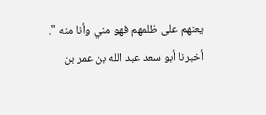يعنهم على ظلمهم فهو مني وأنا منه ".
أخبرنا أبو سعد عبد الله بن عمر بن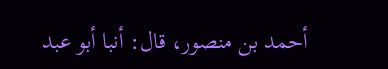أحمد بن منصور، قال: أنبا أبو عبد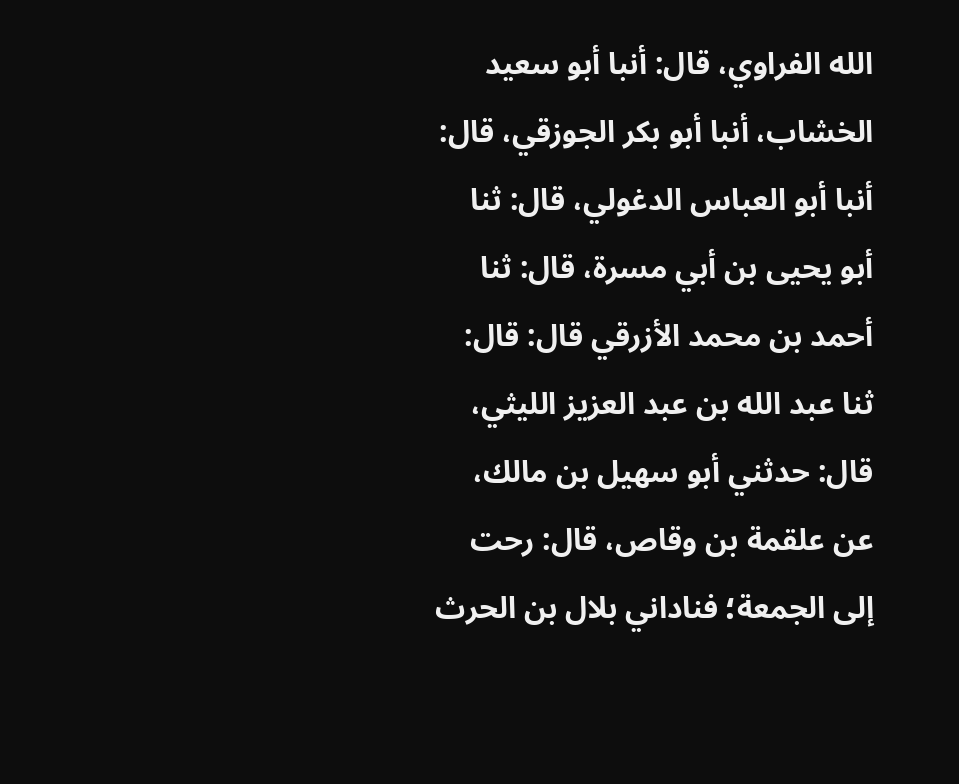الله الفراوي، قال: أنبا أبو سعيد الخشاب، أنبا أبو بكر الجوزقي، قال: أنبا أبو العباس الدغولي، قال: ثنا أبو يحيى بن أبي مسرة، قال: ثنا أحمد بن محمد الأزرقي قال: قال: ثنا عبد الله بن عبد العزيز الليثي، قال: حدثني أبو سهيل بن مالك، عن علقمة بن وقاص، قال: رحت إلى الجمعة؛ فناداني بلال بن الحرث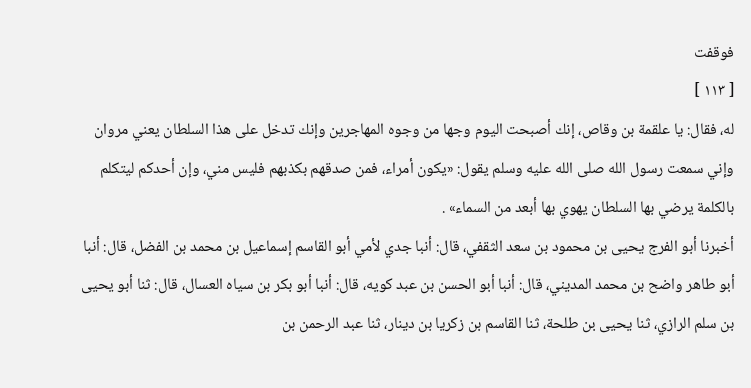فوقفت
[ ١١٣ ]
له، فقال: يا علقمة بن وقاص، إنك أصبحت اليوم وجها من وجوه المهاجرين وإنك تدخل على هذا السلطان يعني مروان وإني سمعت رسول الله صلى الله عليه وسلم يقول: «يكون أمراء، فمن صدقهم بكذبهم فليس مني، وإن أحدكم ليتكلم بالكلمة يرضي بها السلطان يهوي بها أبعد من السماء» .
أخبرنا أبو الفرج يحيى بن محمود بن سعد الثقفي، قال: أنبا جدي لأمي أبو القاسم إسماعيل بن محمد بن الفضل، قال: أنبا أبو طاهر واضح بن محمد المديني، قال: أنبا أبو الحسن بن عبد كويه، قال: أنبا أبو بكر بن سياه العسال، قال: ثنا أبو يحيى بن سلم الرازي، ثنا يحيى بن طلحة، ثنا القاسم بن زكريا بن دينار، ثنا عبد الرحمن بن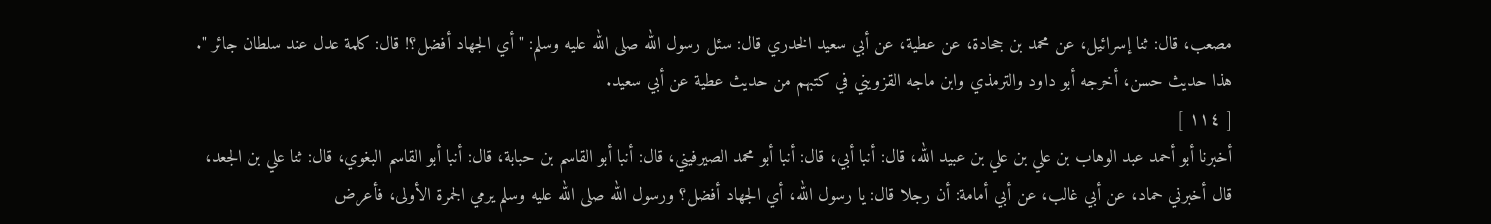مصعب، قال: ثنا إسرائيل، عن محمد بن جحادة، عن عطية، عن أبي سعيد الخدري قال: سئل رسول الله صلى الله عليه وسلم: " أي الجهاد أفضل؟! قال: كلمة عدل عند سلطان جائر ".
هذا حديث حسن، أخرجه أبو داود والترمذي وابن ماجه القزويني في كتبهم من حديث عطية عن أبي سعيد.
[ ١١٤ ]
أخبرنا أبو أحمد عبد الوهاب بن علي بن علي بن عبيد الله، قال: أنبا أبي، قال: أنبا أبو محمد الصيرفيني، قال: أنبا أبو القاسم بن حبابة، قال: أنبا أبو القاسم البغوي، قال: ثنا علي بن الجعد، قال أخبرني حماد، عن أبي غالب، عن أبي أمامة: أن رجلا قال: يا رسول الله، أي الجهاد أفضل؟ ورسول الله صلى الله عليه وسلم يرمي الجمرة الأولى، فأعرض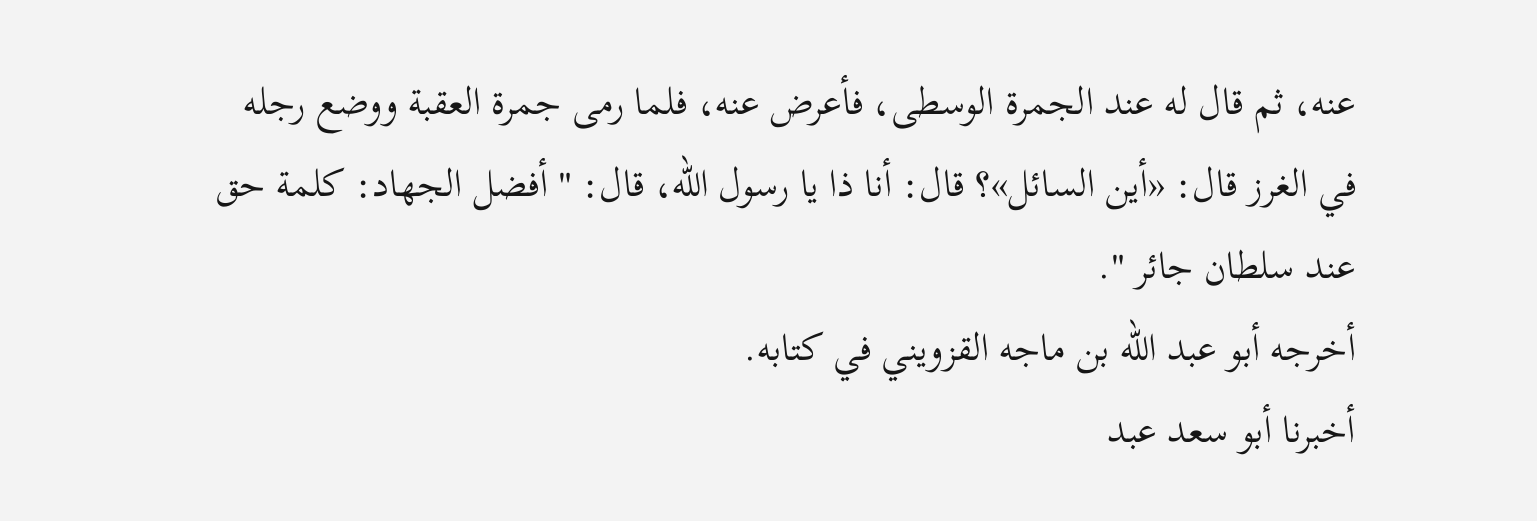عنه، ثم قال له عند الجمرة الوسطى، فأعرض عنه، فلما رمى جمرة العقبة ووضع رجله في الغرز قال: «أين السائل»؟ قال: أنا ذا يا رسول الله، قال: " أفضل الجهاد: كلمة حق عند سلطان جائر ".
أخرجه أبو عبد الله بن ماجه القزويني في كتابه.
أخبرنا أبو سعد عبد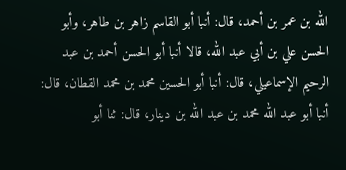الله بن عمر بن أحمد، قال: أنبا أبو القاسم زاهر بن طاهر، وأبو الحسن علي بن أبي عبد الله، قالا أنبا أبو الحسن أحمد بن عبد الرحيم الإسماعيلي، قال: أنبا أبو الحسين محمد بن محمد القطان، قال: أنبا أبو عبد الله محمد بن عبد الله بن دينار، قال: ثنا أبو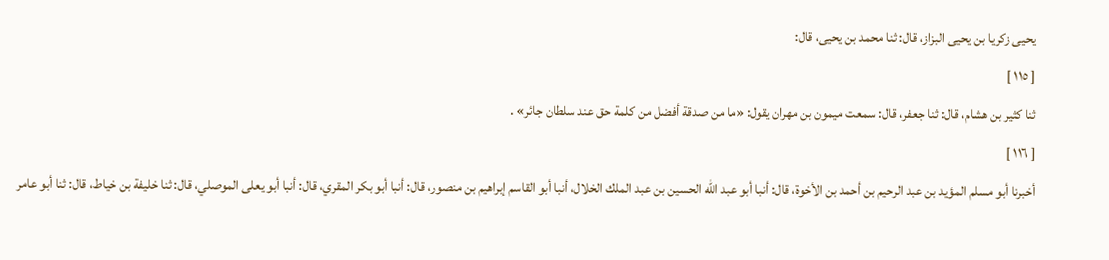يحيى زكريا بن يحيى البزاز، قال: ثنا محمد بن يحيى، قال:
[ ١١٥ ]
ثنا كثير بن هشام، قال: ثنا جعفر، قال: سمعت ميمون بن مهران يقول: «ما من صدقة أفضل من كلمة حق عند سلطان جائر» .
[ ١١٦ ]
أخبرنا أبو مسلم المؤيد بن عبد الرحيم بن أحمد بن الأخوة، قال: أنبا أبو عبد الله الحسين بن عبد الملك الخلال، أنبا أبو القاسم إبراهيم بن منصور، قال: أنبا أبو بكر المقري، قال: أنبا أبو يعلى الموصلي، قال: ثنا خليفة بن خياط، قال: ثنا أبو عامر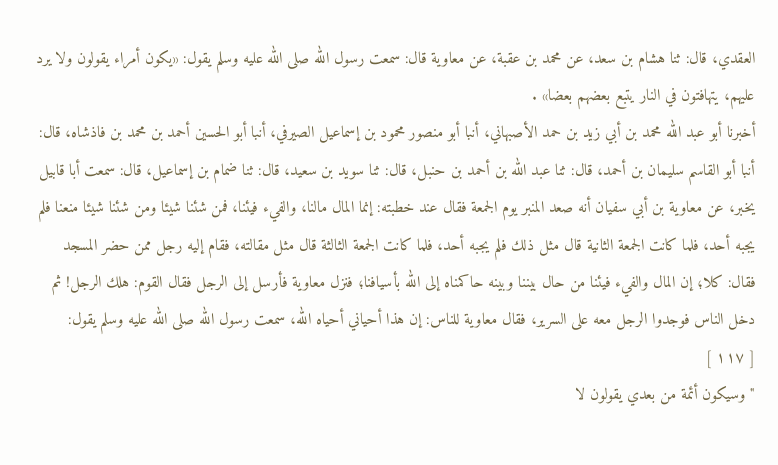العقدي، قال: ثنا هشام بن سعد، عن محمد بن عقبة، عن معاوية قال: سمعت رسول الله صلى الله عليه وسلم يقول: «يكون أمراء يقولون ولا يرد عليهم، يتهافتون في النار يتبع بعضهم بعضا» .
أخبرنا أبو عبد الله محمد بن أبي زيد بن حمد الأصبهاني، أنبا أبو منصور محمود بن إسماعيل الصيرفي، أنبا أبو الحسين أحمد بن محمد بن فاذشاه، قال: أنبا أبو القاسم سليمان بن أحمد، قال: ثنا عبد الله بن أحمد بن حنبل، قال: ثنا سويد بن سعيد، قال: ثنا ضمام بن إسماعيل، قال: سمعت أبا قابيل يخبر، عن معاوية بن أبي سفيان أنه صعد المنبر يوم الجمعة فقال عند خطبته: إنما المال مالنا، والفيء فيئنا، فمن شئنا شيئا ومن شئنا شيئا منعنا فلم يجبه أحد، فلما كانت الجمعة الثانية قال مثل ذلك فلم يجبه أحد، فلما كانت الجمعة الثالثة قال مثل مقالته، فقام إليه رجل ممن حضر المسجد فقال: كلا؛ إن المال والفيء فيئنا من حال بيننا وبينه حاكمناه إلى الله بأسيافنا؛ فنزل معاوية فأرسل إلى الرجل فقال القوم: هلك الرجل! ثم دخل الناس فوجدوا الرجل معه على السرير، فقال معاوية للناس: إن هذا أحياني أحياه الله، سمعت رسول الله صلى الله عليه وسلم يقول:
[ ١١٧ ]
" وسيكون أئمة من بعدي يقولون لا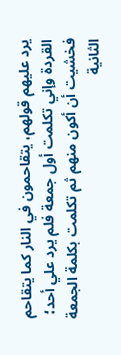يرد عليهم قولهم، يتقاحمون في النار كما يتقاحم القردة وإني تكلمت أول جمعة فلم يرد علي أحد؛ فخشيت أن أكون منهم ثم تكلمت بكلمة الجمعة الثانية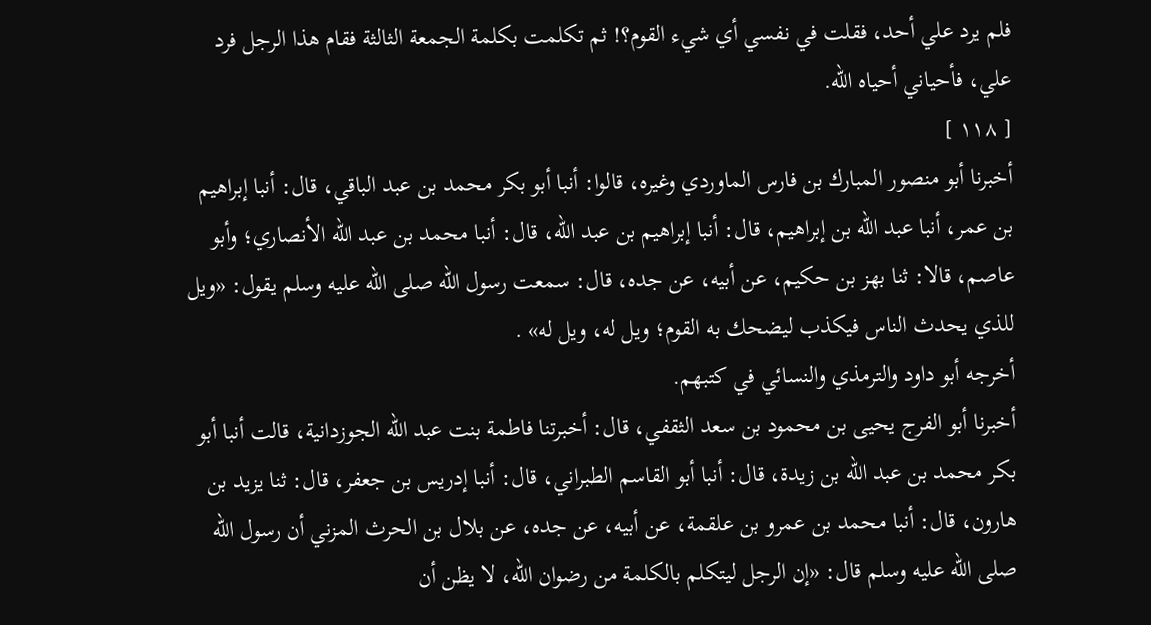فلم يرد علي أحد، فقلت في نفسي أي شيء القوم؟! ثم تكلمت بكلمة الجمعة الثالثة فقام هذا الرجل فرد علي، فأحياني أحياه الله.
[ ١١٨ ]
أخبرنا أبو منصور المبارك بن فارس الماوردي وغيره، قالوا: أنبا أبو بكر محمد بن عبد الباقي، قال: أنبا إبراهيم بن عمر، أنبا عبد الله بن إبراهيم، قال: أنبا إبراهيم بن عبد الله، قال: أنبا محمد بن عبد الله الأنصاري؛ وأبو عاصم، قالا: ثنا بهز بن حكيم، عن أبيه، عن جده، قال: سمعت رسول الله صلى الله عليه وسلم يقول: «ويل للذي يحدث الناس فيكذب ليضحك به القوم؛ ويل له، ويل له» .
أخرجه أبو داود والترمذي والنسائي في كتبهم.
أخبرنا أبو الفرج يحيى بن محمود بن سعد الثقفي، قال: أخبرتنا فاطمة بنت عبد الله الجوزدانية، قالت أنبا أبو بكر محمد بن عبد الله بن زيدة، قال: أنبا أبو القاسم الطبراني، قال: أنبا إدريس بن جعفر، قال: ثنا يزيد بن هارون، قال: أنبا محمد بن عمرو بن علقمة، عن أبيه، عن جده، عن بلال بن الحرث المزني أن رسول الله صلى الله عليه وسلم قال: «إن الرجل ليتكلم بالكلمة من رضوان الله، لا يظن أن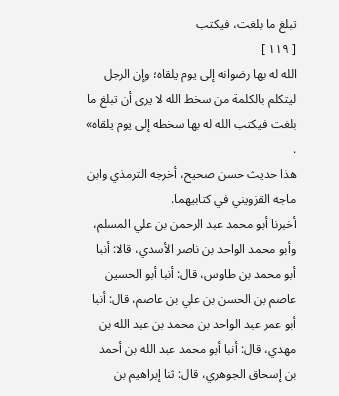تبلغ ما بلغت، فيكتب
[ ١١٩ ]
الله له بها رضوانه إلى يوم يلقاه؛ وإن الرجل ليتكلم بالكلمة من سخط الله لا يرى أن تبلغ ما بلغت فيكتب الله له بها سخطه إلى يوم يلقاه» .
هذا حديث حسن صحيح، أخرجه الترمذي وابن ماجه القزويني في كتابيهما.
أخبرنا أبو محمد عبد الرحمن بن علي المسلم، وأبو محمد الواحد بن ناصر الأسدي، قالا: أنبا أبو محمد بن طاوس، قال: أنبا أبو الحسين عاصم بن الحسن بن علي بن عاصم، قال: أنبا أبو عمر عبد الواحد بن محمد بن عبد الله بن مهدي، قال: أنبا أبو محمد عبد الله بن أحمد بن إسحاق الجوهري، قال: ثنا إبراهيم بن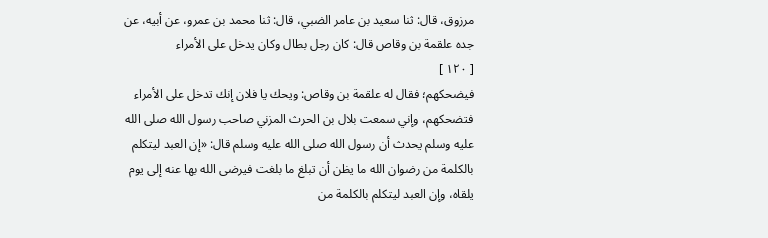مرزوق، قال: ثنا سعيد بن عامر الضبي، قال: ثنا محمد بن عمرو، عن أبيه، عن جده علقمة بن وقاص قال: كان رجل بطال وكان يدخل على الأمراء
[ ١٢٠ ]
فيضحكهم؛ فقال له علقمة بن وقاص: ويحك يا فلان إنك تدخل على الأمراء فتضحكهم، وإني سمعت بلال بن الحرث المزني صاحب رسول الله صلى الله عليه وسلم يحدث أن رسول الله صلى الله عليه وسلم قال: «إن العبد ليتكلم بالكلمة من رضوان الله ما يظن أن تبلغ ما بلغت فيرضى الله بها عنه إلى يوم يلقاه، وإن العبد ليتكلم بالكلمة من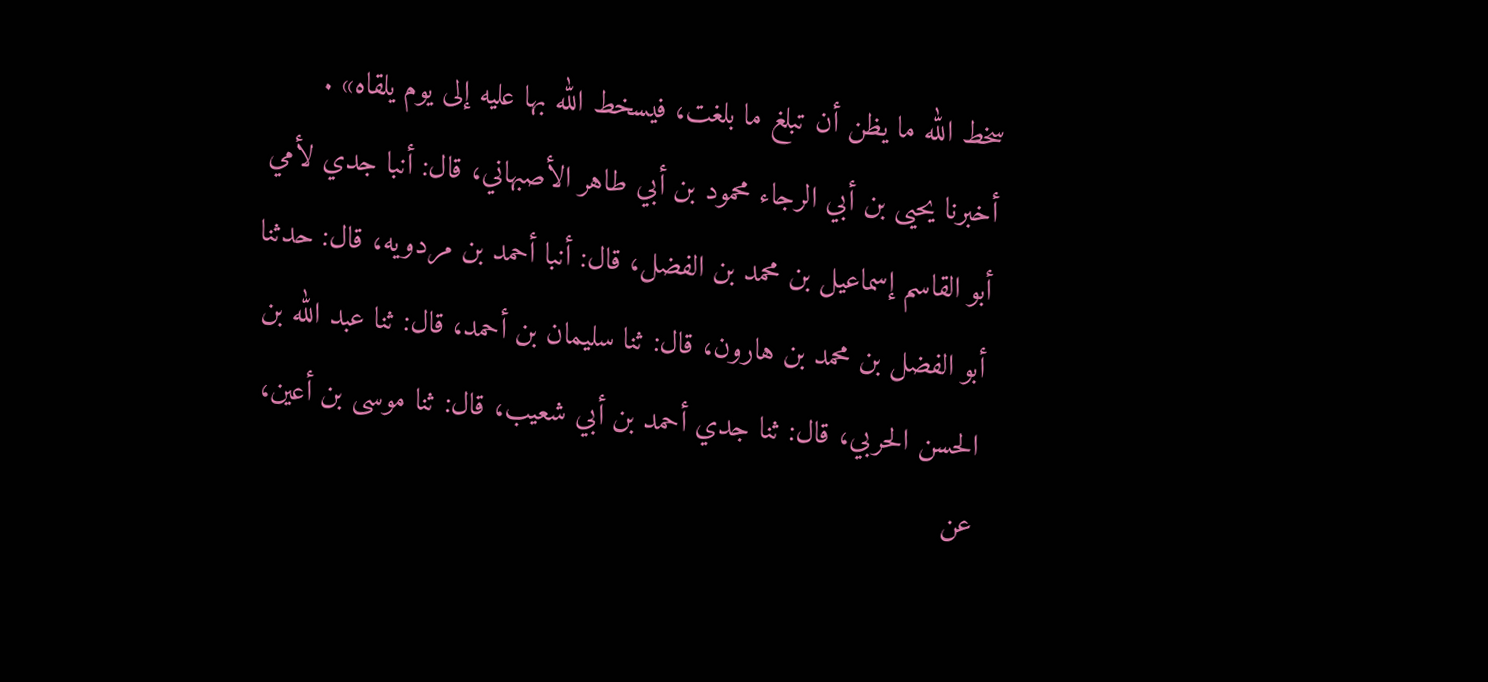سخط الله ما يظن أن تبلغ ما بلغت، فيسخط الله بها عليه إلى يوم يلقاه» .
أخبرنا يحيى بن أبي الرجاء محمود بن أبي طاهر الأصبهاني، قال: أنبا جدي لأمي أبو القاسم إسماعيل بن محمد بن الفضل، قال: أنبا أحمد بن مردويه، قال: حدثنا أبو الفضل بن محمد بن هارون، قال: ثنا سليمان بن أحمد، قال: ثنا عبد الله بن الحسن الحربي، قال: ثنا جدي أحمد بن أبي شعيب، قال: ثنا موسى بن أعين، عن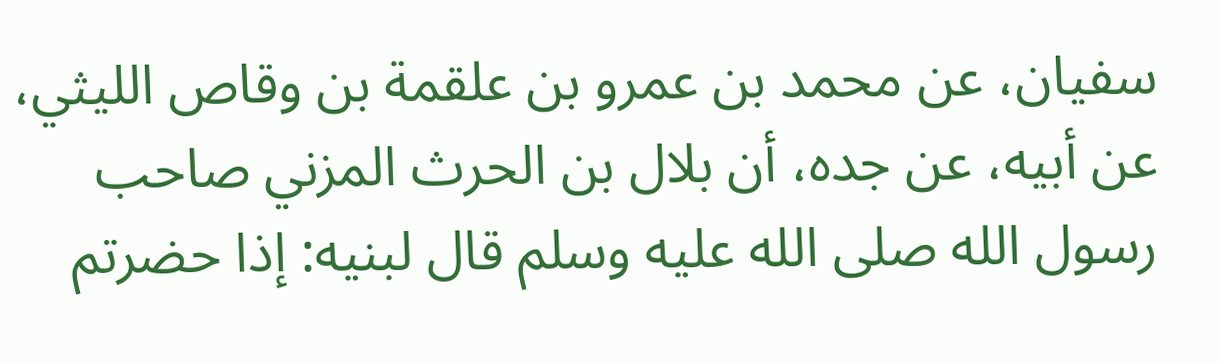سفيان، عن محمد بن عمرو بن علقمة بن وقاص الليثي، عن أبيه، عن جده، أن بلال بن الحرث المزني صاحب رسول الله صلى الله عليه وسلم قال لبنيه: إذا حضرتم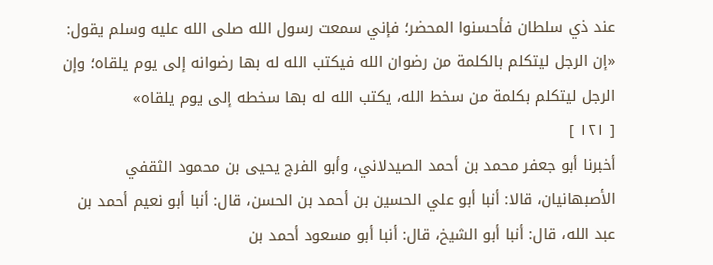عند ذي سلطان فأحسنوا المحضر؛ فإني سمعت رسول الله صلى الله عليه وسلم يقول: «إن الرجل ليتكلم بالكلمة من رضوان الله فيكتب الله له بها رضوانه إلى يوم يلقاه؛ وإن الرجل ليتكلم بكلمة من سخط الله، يكتب الله له بها سخطه إلى يوم يلقاه»
[ ١٢١ ]
أخبرنا أبو جعفر محمد بن أحمد الصيدلاني، وأبو الفرج يحيى بن محمود الثقفي الأصبهانيان، قالا: أنبا أبو علي الحسين بن أحمد بن الحسن، قال: أنبا أبو نعيم أحمد بن عبد الله، قال: أنبا أبو الشيخ، قال: أنبا أبو مسعود أحمد بن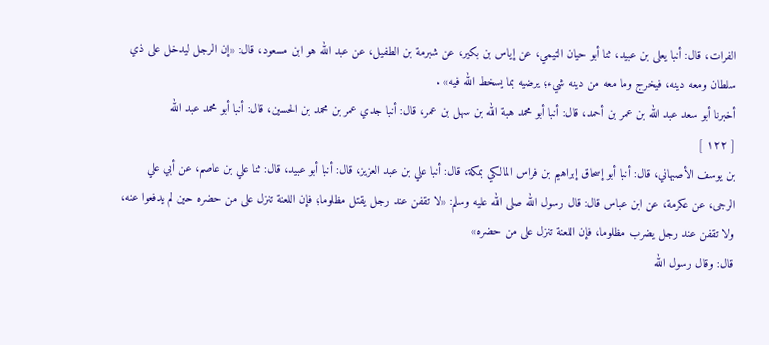الفرات، قال: أنبا يعلى بن عبيد، ثنا أبو حيان التيمي، عن إياس بن بكير، عن شبرمة بن الطفيل، عن عبد الله هو ابن مسعود، قال: «إن الرجل ليدخل على ذي سلطان ومعه دينه، فيخرج وما معه من دينه شيء؛ يرضيه بما يسخط الله فيه» .
أخبرنا أبو سعد عبد الله بن عمر بن أحمد، قال: أنبا أبو محمد هبة الله بن سهل بن عمر، قال: أنبا جدي عمر بن محمد بن الحسين، قال: أنبا أبو محمد عبد الله
[ ١٢٢ ]
بن يوسف الأصبهاني، قال: أنبا أبو إسحاق إبراهيم بن فراس المالكي بمكة، قال: أنبا علي بن عبد العزيز، قال: أنبا أبو عبيد، قال: ثنا علي بن عاصم، عن أبي علي الرجى، عن عكرمة، عن ابن عباس قال: قال رسول الله صلى الله عليه وسلم: «لا تقفن عند رجل يقتل مظلوما؛ فإن اللعنة تنزل على من حضره حين لم يدفعوا عنه، ولا تقفن عند رجل يضرب مظلوما، فإن اللعنة تنزل على من حضره»
قال: وقال رسول الله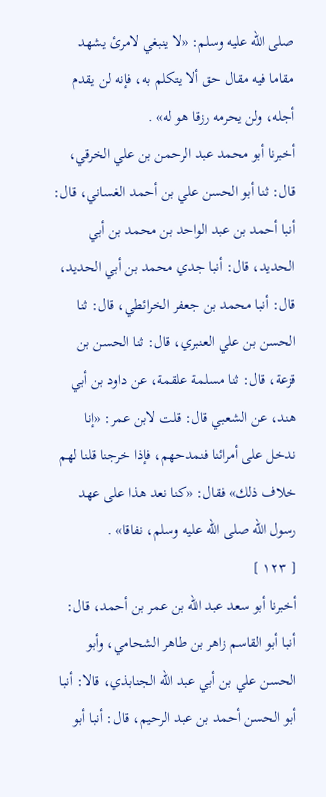صلى الله عليه وسلم: «لا ينبغي لامرئ يشهد مقاما فيه مقال حق ألا يتكلم به، فإنه لن يقدم أجله، ولن يحرمه رزقا هو له» .
أخبرنا أبو محمد عبد الرحمن بن علي الخرقي، قال: ثنا أبو الحسن علي بن أحمد الغساني، قال: أنبا أحمد بن عبد الواحد بن محمد بن أبي الحديد، قال: أنبا جدي محمد بن أبي الحديد، قال: أنبا محمد بن جعفر الخرائطي، قال: ثنا الحسن بن علي العنبري، قال: ثنا الحسن بن قزعة، قال: ثنا مسلمة علقمة، عن داود بن أبي هند، عن الشعبي قال: قلت لابن عمر: «إنا ندخل على أمرائنا فنمدحهم، فإذا خرجنا قلنا لهم خلاف ذلك» فقال: «كنا نعد هذا على عهد رسول الله صلى الله عليه وسلم، نفاقا» .
[ ١٢٣ ]
أخبرنا أبو سعد عبد الله بن عمر بن أحمد، قال: أنبا أبو القاسم زاهر بن طاهر الشحامي، وأبو الحسن علي بن أبي عبد الله الجنابذي، قالا: أنبا أبو الحسن أحمد بن عبد الرحيم، قال: أنبا أبو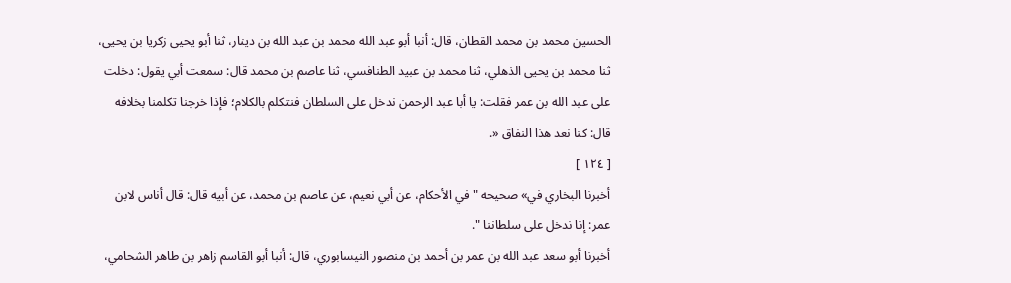الحسين محمد بن محمد القطان، قال: أنبا أبو عبد الله محمد بن عبد الله بن دينار، ثنا أبو يحيى زكريا بن يحيى، ثنا محمد بن يحيى الذهلي، ثنا محمد بن عبيد الطنافسي، ثنا عاصم بن محمد قال: سمعت أبي يقول: دخلت على عبد الله بن عمر فقلت: يا أبا عبد الرحمن ندخل على السلطان فنتكلم بالكلام؛ فإذا خرجنا تكلمنا بخلافه قال: كنا نعد هذا النفاق «.
[ ١٢٤ ]
أخبرنا البخاري في» صحيحه " في الأحكام، عن أبي نعيم، عن عاصم بن محمد، عن أبيه قال: قال أناس لابن عمر: إنا ندخل على سلطاننا ".
أخبرنا أبو سعد عبد الله بن عمر بن أحمد بن منصور النيسابوري، قال: أنبا أبو القاسم زاهر بن طاهر الشحامي،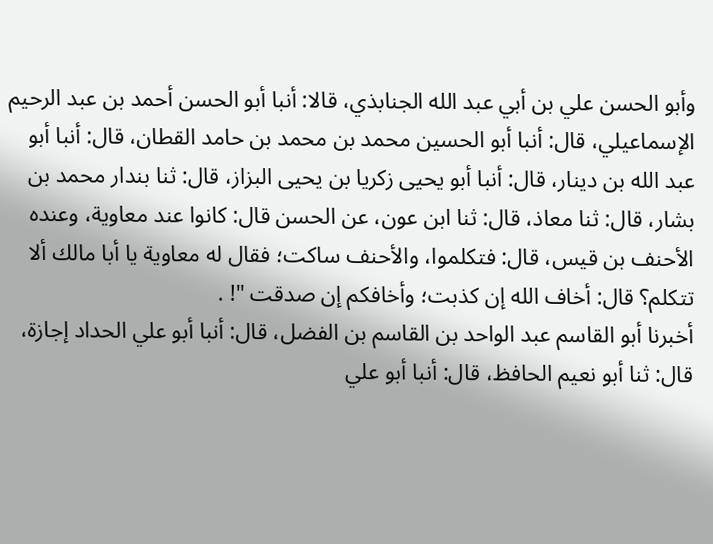وأبو الحسن علي بن أبي عبد الله الجنابذي، قالا: أنبا أبو الحسن أحمد بن عبد الرحيم الإسماعيلي، قال: أنبا أبو الحسين محمد بن محمد بن حامد القطان، قال: أنبا أبو عبد الله بن دينار، قال: أنبا أبو يحيى زكريا بن يحيى البزاز، قال: ثنا بندار محمد بن بشار، قال: ثنا معاذ، قال: ثنا ابن عون، عن الحسن قال: كانوا عند معاوية، وعنده الأحنف بن قيس، قال: فتكلموا، والأحنف ساكت؛ فقال له معاوية يا أبا مالك ألا تتكلم؟ قال: أخاف الله إن كذبت؛ وأخافكم إن صدقت "! .
أخبرنا أبو القاسم عبد الواحد بن القاسم بن الفضل، قال: أنبا أبو علي الحداد إجازة، قال: ثنا أبو نعيم الحافظ، قال: أنبا أبو علي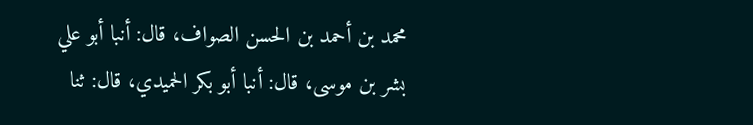محمد بن أحمد بن الحسن الصواف، قال: أنبا أبو علي بشر بن موسى، قال: أنبا أبو بكر الحميدي، قال: ثنا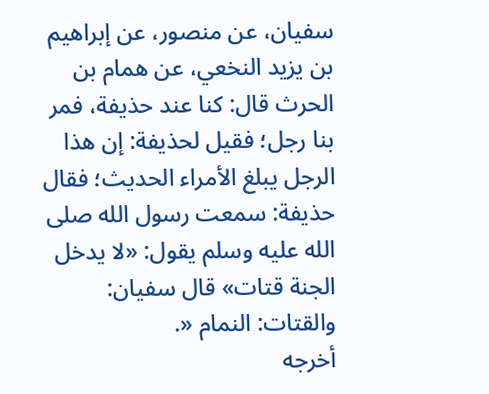سفيان، عن منصور، عن إبراهيم بن يزيد النخعي، عن همام بن الحرث قال: كنا عند حذيفة، فمر بنا رجل؛ فقيل لحذيفة: إن هذا الرجل يبلغ الأمراء الحديث؛ فقال حذيفة: سمعت رسول الله صلى الله عليه وسلم يقول: «لا يدخل الجنة قتات» قال سفيان: والقتات: النمام «.
أخرجه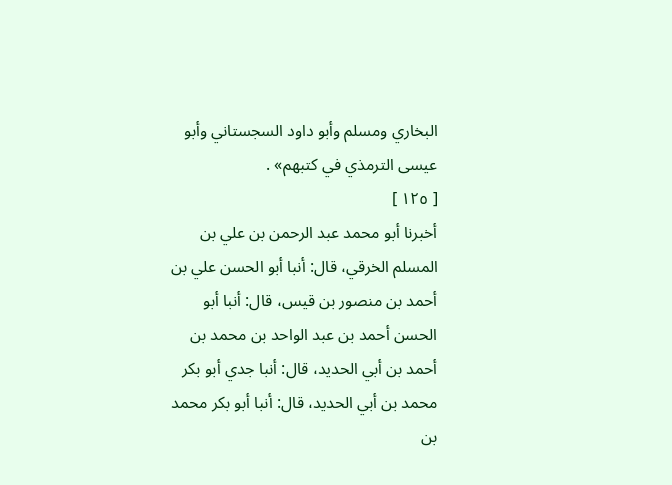البخاري ومسلم وأبو داود السجستاني وأبو عيسى الترمذي في كتبهم» .
[ ١٢٥ ]
أخبرنا أبو محمد عبد الرحمن بن علي بن المسلم الخرقي، قال: أنبا أبو الحسن علي بن أحمد بن منصور بن قيس، قال: أنبا أبو الحسن أحمد بن عبد الواحد بن محمد بن أحمد بن أبي الحديد، قال: أنبا جدي أبو بكر محمد بن أبي الحديد، قال: أنبا أبو بكر محمد بن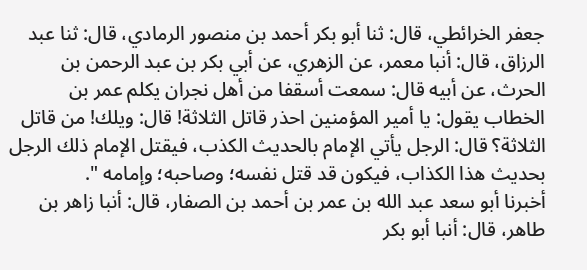جعفر الخرائطي، قال: ثنا أبو بكر أحمد بن منصور الرمادي، قال: ثنا عبد الرزاق، قال: أنبا معمر، عن الزهري، عن أبي بكر بن عبد الرحمن بن الحرث، عن أبيه قال: سمعت أسقفا من أهل نجران يكلم عمر بن الخطاب يقول: يا أمير المؤمنين احذر قاتل الثلاثة! قال: ويلك! من قاتل الثلاثة؟ قال: الرجل يأتي الإمام بالحديث الكذب، فيقتل الإمام ذلك الرجل بحديث هذا الكذاب، فيكون قد قتل نفسه؛ وصاحبه؛ وإمامه ".
أخبرنا أبو سعد عبد الله بن عمر بن أحمد بن الصفار، قال: أنبا زاهر بن طاهر، قال: أنبا أبو بكر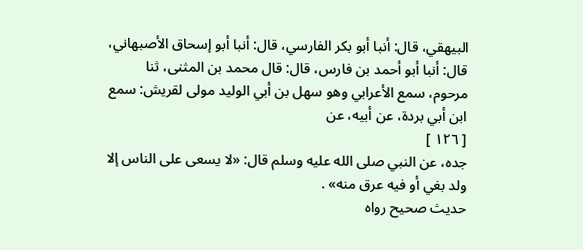البيهقي، قال: أنبا أبو بكر الفارسي، قال: أنبا أبو إسحاق الأصبهاني، قال: أنبا أبو أحمد بن فارس، قال: قال محمد بن المثنى، ثنا مرحوم، سمع الأعرابي وهو سهل بن أبي الوليد مولى لقريش: سمع ابن أبي بردة، عن أبيه، عن
[ ١٢٦ ]
جده، عن النبي صلى الله عليه وسلم قال: «لا يسعى على الناس إلا ولد بغي أو فيه عرق منه» .
حديث صحيح رواه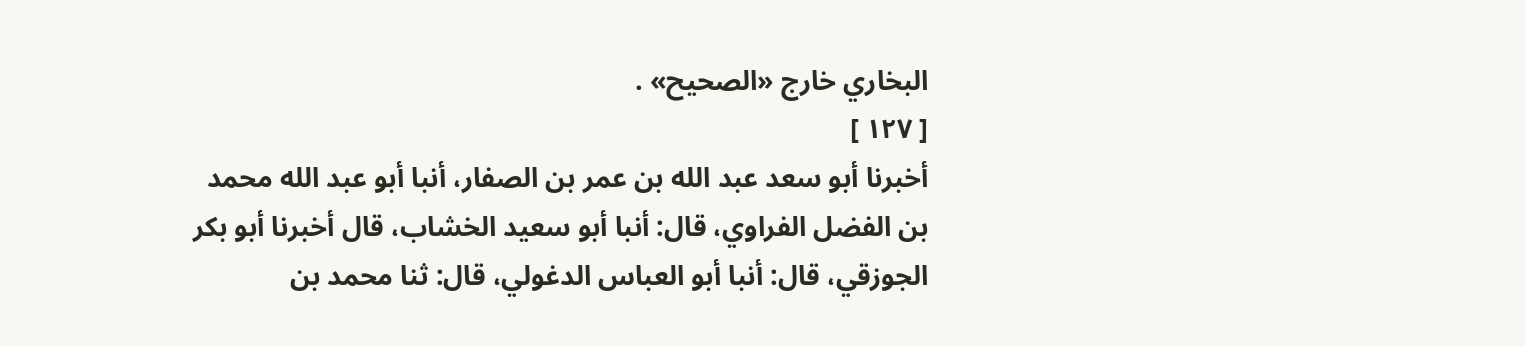البخاري خارج «الصحيح» .
[ ١٢٧ ]
أخبرنا أبو سعد عبد الله بن عمر بن الصفار، أنبا أبو عبد الله محمد بن الفضل الفراوي، قال: أنبا أبو سعيد الخشاب، قال أخبرنا أبو بكر الجوزقي، قال: أنبا أبو العباس الدغولي، قال: ثنا محمد بن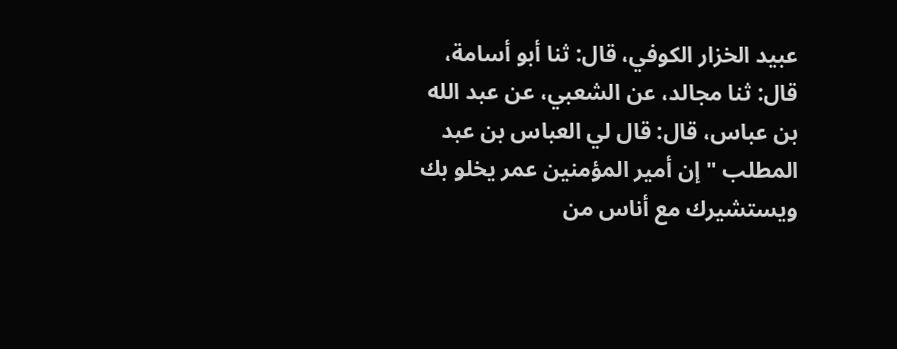عبيد الخزار الكوفي، قال: ثنا أبو أسامة، قال: ثنا مجالد، عن الشعبي، عن عبد الله بن عباس، قال: قال لي العباس بن عبد المطلب " إن أمير المؤمنين عمر يخلو بك ويستشيرك مع أناس من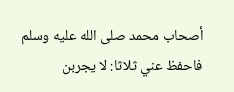أصحاب محمد صلى الله عليه وسلم فاحفظ عني ثلاثا: لا يجربن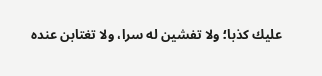عليك كذبا؛ ولا تفشين له سرا، ولا تغتابن عنده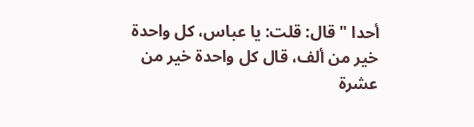أحدا " قال: قلت: يا عباس، كل واحدة خير من ألف، قال كل واحدة خير من عشرة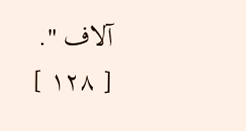آلاف ".
[ ١٢٨ ]